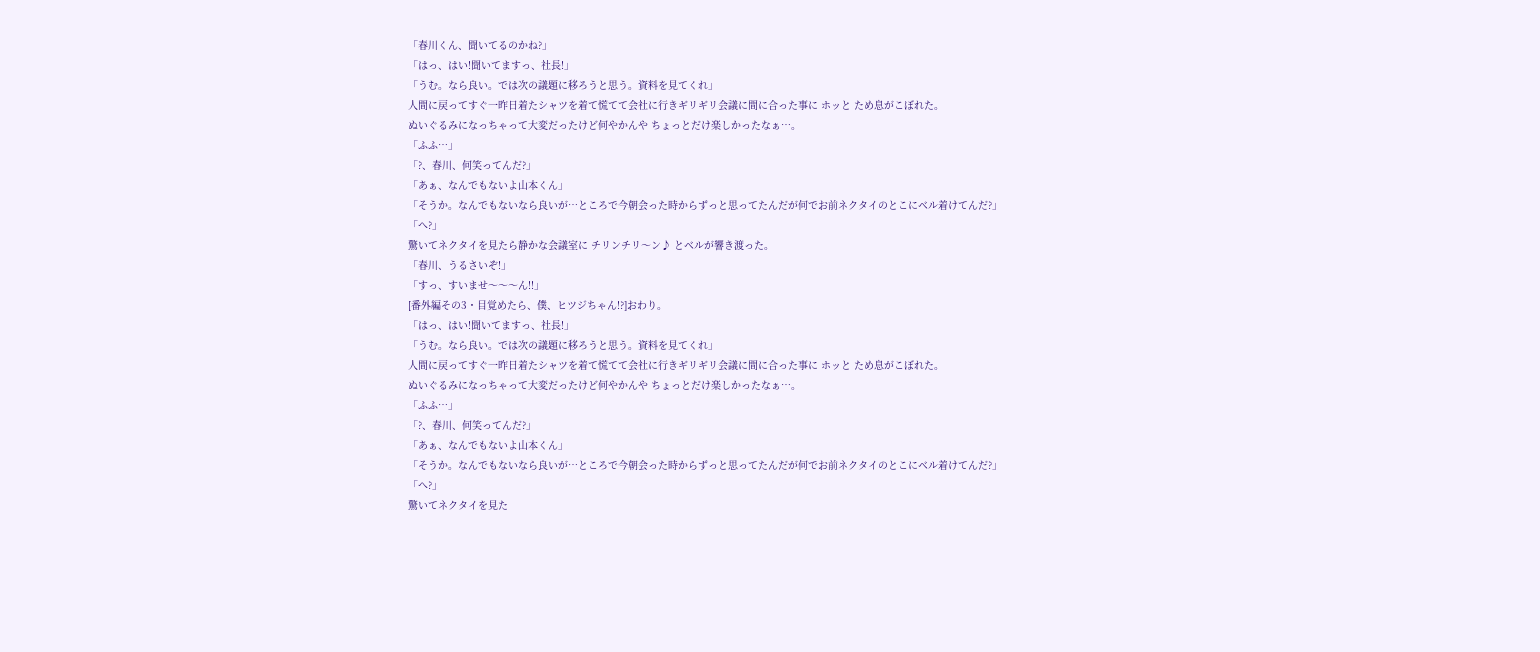「春川くん、聞いてるのかね?」
「はっ、はい!聞いてますっ、社長!」
「うむ。なら良い。では次の議題に移ろうと思う。資料を見てくれ」
人間に戻ってすぐ一昨日着たシャツを着て慌てて会社に行きギリギリ会議に間に合った事に ホッと ため息がこぼれた。
ぬいぐるみになっちゃって大変だったけど何やかんや ちょっとだけ楽しかったなぁ…。
「ふふ…」
「?、春川、何笑ってんだ?」
「あぁ、なんでもないよ山本くん」
「そうか。なんでもないなら良いが…ところで今朝会った時からずっと思ってたんだが何でお前ネクタイのとこにベル着けてんだ?」
「へ?」
驚いてネクタイを見たら静かな会議室に チリンチリ〜ン♪ とベルが響き渡った。
「春川、うるさいぞ!」
「すっ、すいませ〜〜〜ん!!」
[番外編その3・目覚めたら、僕、ヒツジちゃん!?]おわり。
「はっ、はい!聞いてますっ、社長!」
「うむ。なら良い。では次の議題に移ろうと思う。資料を見てくれ」
人間に戻ってすぐ一昨日着たシャツを着て慌てて会社に行きギリギリ会議に間に合った事に ホッと ため息がこぼれた。
ぬいぐるみになっちゃって大変だったけど何やかんや ちょっとだけ楽しかったなぁ…。
「ふふ…」
「?、春川、何笑ってんだ?」
「あぁ、なんでもないよ山本くん」
「そうか。なんでもないなら良いが…ところで今朝会った時からずっと思ってたんだが何でお前ネクタイのとこにベル着けてんだ?」
「へ?」
驚いてネクタイを見た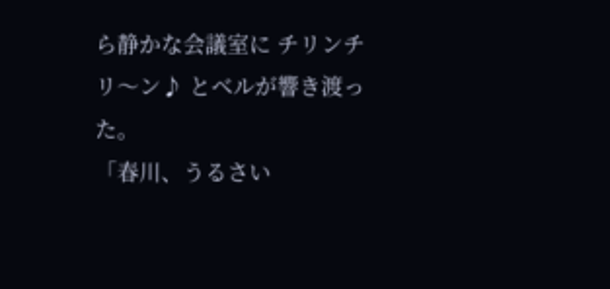ら静かな会議室に チリンチリ〜ン♪ とベルが響き渡った。
「春川、うるさい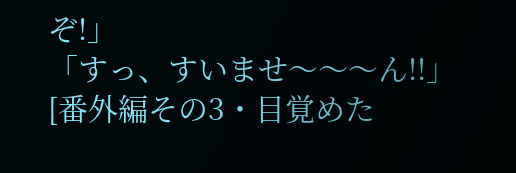ぞ!」
「すっ、すいませ〜〜〜ん!!」
[番外編その3・目覚めた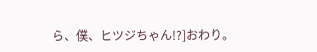ら、僕、ヒツジちゃん!?]おわり。